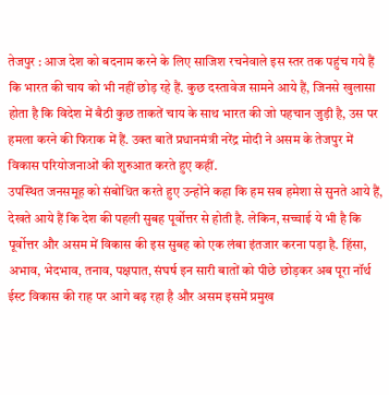तेजपुर : आज देश को बदनाम करने के लिए साजिश रचनेवाले इस स्तर तक पहुंच गये हैं कि भारत की चाय को भी नहीं छोड़ रहे हैं. कुछ दस्तावेज सामने आये हैं, जिनसे खुलासा होता है कि विदेश में बैठी कुछ ताकतें चाय के साथ भारत की जो पहचान जुड़ी है, उस पर हमला करने की फिराक में हैं. उक्त बातें प्रधानमंत्री नरेंद्र मोदी ने असम के तेजपुर में विकास परियोजनाओं की शुरुआत करते हुए कहीं.
उपस्थित जनसमूह को संबोधित करते हुए उन्होंने कहा कि हम सब हमेशा से सुनते आये हैं, देखते आये हैं कि देश की पहली सुबह पूर्वोत्तर से होती है. लेकिन, सच्चाई ये भी है कि पूर्वोत्तर और असम में विकास की इस सुबह को एक लंबा इंतजार करना पड़ा है. हिंसा, अभाव, भेदभाव, तनाव, पक्षपात, संघर्ष इन सारी बातों को पीछे छोड़कर अब पूरा नॉर्थ ईस्ट विकास की राह पर आगे बढ़ रहा है और असम इसमें प्रमुख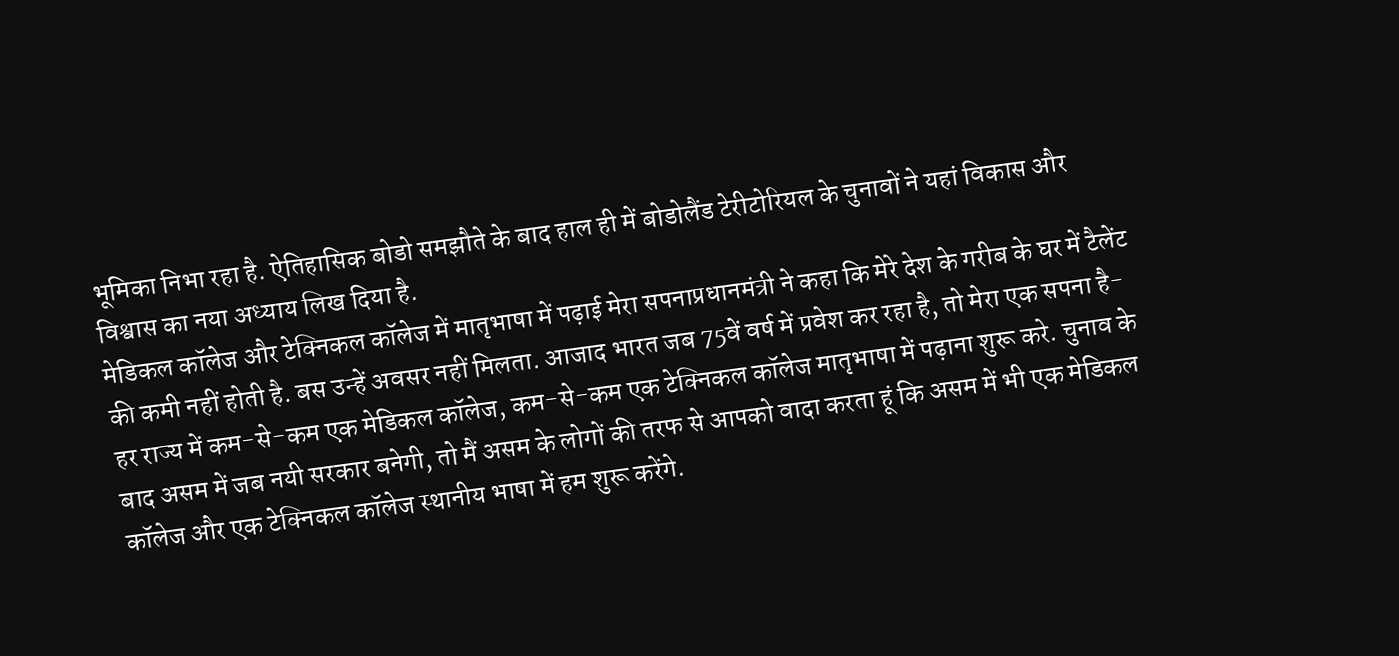भूमिका निभा रहा है. ऐतिहासिक बोडो समझौते के बाद हाल ही में बोडोलैंड टेरीटोरियल के चुनावों ने यहां विकास और विश्वास का नया अध्याय लिख दिया है.
मेडिकल कॉलेज और टेक्निकल कॉलेज में मातृभाषा में पढ़ाई मेरा सपनाप्रधानमंत्री ने कहा कि मेरे देश के गरीब के घर में टैलेंट की कमी नहीं होती है. बस उन्हें अवसर नहीं मिलता. आजाद भारत जब 75वें वर्ष में प्रवेश कर रहा है, तो मेरा एक सपना है- हर राज्य में कम-से-कम एक मेडिकल कॉलेज, कम-से-कम एक टेक्निकल कॉलेज मातृभाषा में पढ़ाना शुरू करे. चुनाव के बाद असम में जब नयी सरकार बनेगी, तो मैं असम के लोगों की तरफ से आपको वादा करता हूं कि असम में भी एक मेडिकल कॉलेज और एक टेक्निकल कॉलेज स्थानीय भाषा में हम शुरू करेंगे.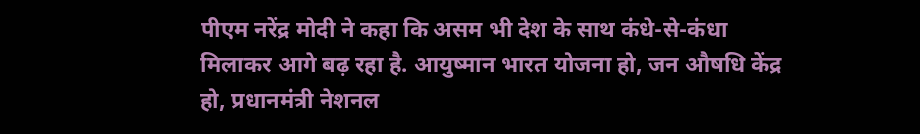पीएम नरेंद्र मोदी ने कहा कि असम भी देश के साथ कंधे-से-कंधा मिलाकर आगे बढ़ रहा है. आयुष्मान भारत योजना हो, जन औषधि केंद्र हो, प्रधानमंत्री नेशनल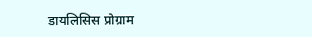डायलिसिस प्रोग्राम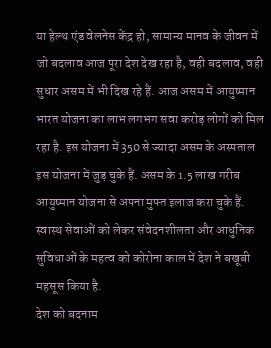या हेल्थ एंड वेलनेस केंद्र हो, सामान्य मानव के जीवन में जो बदलाव आज पूरा देश देख रहा है, वही बदलाव, वही सुधार असम में भी दिख रहे हैं. आज असम में आयुष्मान भारत योजना का लाभ लगभग सवा करोड़ लोगों को मिल रहा है. इस योजना में 350 से ज्यादा असम के अस्पताल इस योजना में जुड़ चुके हैं. असम के 1.5 लाख गरीब आयुष्मान योजना से अपना मुफ्त इलाज करा चुके हैं. स्वास्थ सेवाओं को लेकर संवेदनशीलता और आधुनिक सुविधाओं के महत्व को कोरोना काल में देश ने बखूबी महसूस किया है.
देश को बदनाम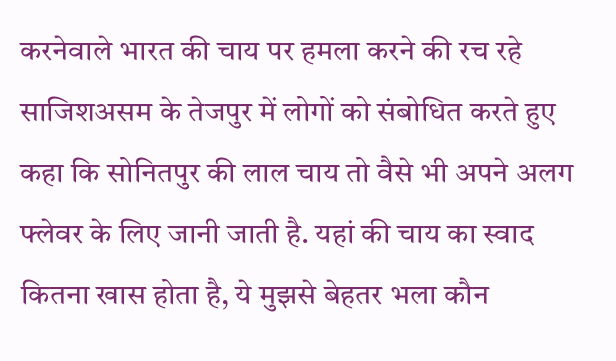करनेवाले भारत की चाय पर हमला करने की रच रहे साजिशअसम के तेजपुर में लोगों को संबोधित करते हुए कहा कि सोनितपुर की लाल चाय तो वैसे भी अपने अलग फ्लेवर के लिए जानी जाती है. यहां की चाय का स्वाद कितना खास होता है, ये मुझसे बेहतर भला कौन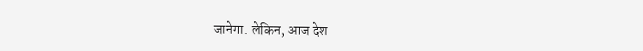जानेगा. लेकिन, आज देश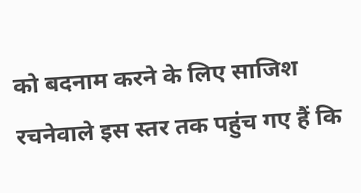को बदनाम करने के लिए साजिश रचनेवाले इस स्तर तक पहुंच गए हैं कि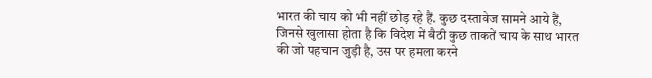भारत की चाय को भी नहीं छोड़ रहे हैं. कुछ दस्तावेज सामने आये हैं, जिनसे खुलासा होता है कि विदेश में बैठी कुछ ताकतें चाय के साथ भारत की जो पहचान जुड़ी है, उस पर हमला करने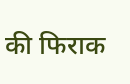की फिराक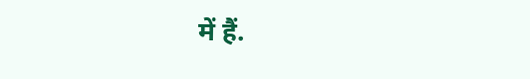में हैं.